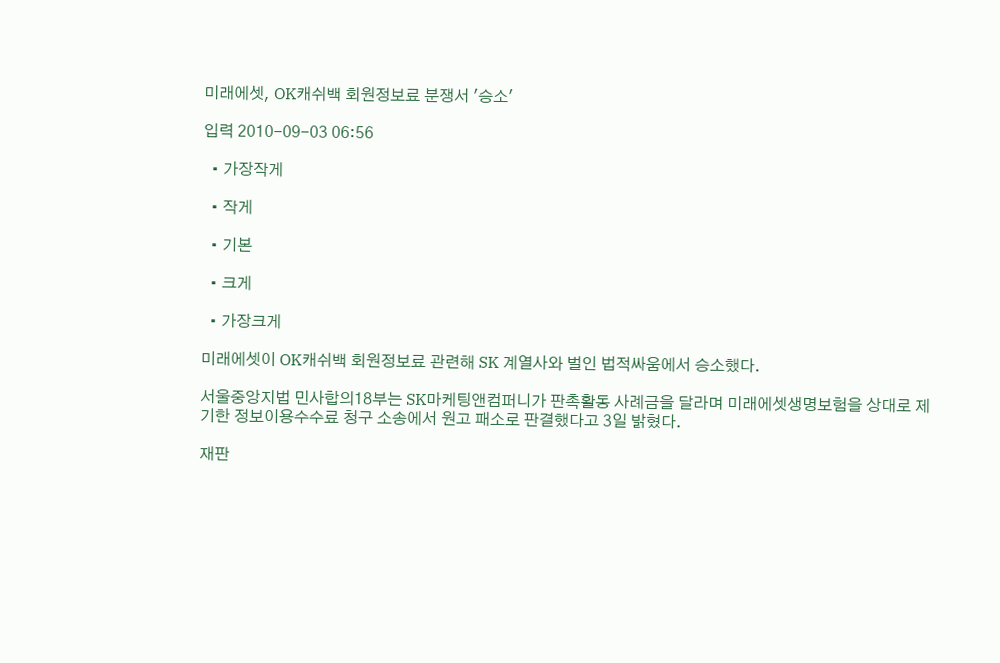미래에셋, OK캐쉬백 회원정보료 분쟁서 '승소'

입력 2010-09-03 06:56

  • 가장작게

  • 작게

  • 기본

  • 크게

  • 가장크게

미래에셋이 OK캐쉬백 회원정보료 관련해 SK 계열사와 벌인 법적싸움에서 승소했다.

서울중앙지법 민사합의18부는 SK마케팅앤컴퍼니가 판촉활동 사례금을 달라며 미래에셋생명보험을 상대로 제기한 정보이용수수료 청구 소송에서 원고 패소로 판결했다고 3일 밝혔다.

재판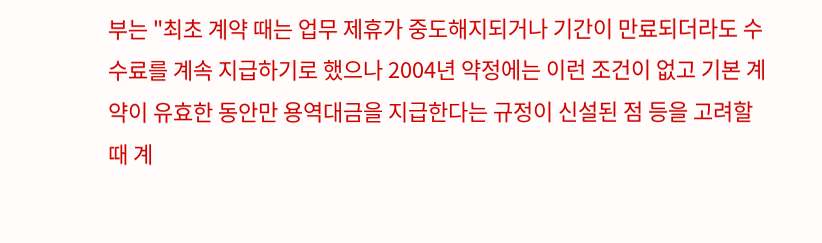부는 "최초 계약 때는 업무 제휴가 중도해지되거나 기간이 만료되더라도 수수료를 계속 지급하기로 했으나 2004년 약정에는 이런 조건이 없고 기본 계약이 유효한 동안만 용역대금을 지급한다는 규정이 신설된 점 등을 고려할 때 계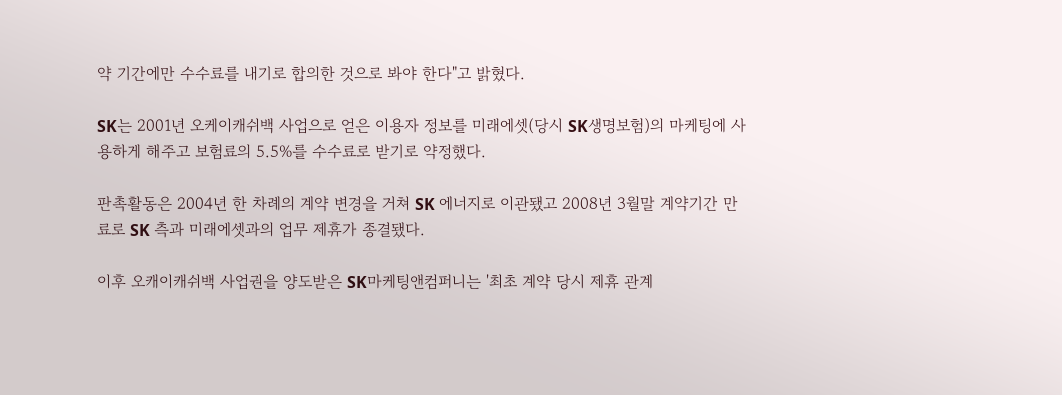약 기간에만 수수료를 내기로 합의한 것으로 봐야 한다"고 밝혔다.

SK는 2001년 오케이캐쉬백 사업으로 얻은 이용자 정보를 미래에셋(당시 SK생명보험)의 마케팅에 사용하게 해주고 보험료의 5.5%를 수수료로 받기로 약정했다.

판촉활동은 2004년 한 차례의 계약 변경을 거쳐 SK 에너지로 이관됐고 2008년 3월말 계약기간 만료로 SK 측과 미래에셋과의 업무 제휴가 종결됐다.

이후 오캐이캐쉬백 사업권을 양도받은 SK마케팅앤컴퍼니는 '최초 계약 당시 제휴 관계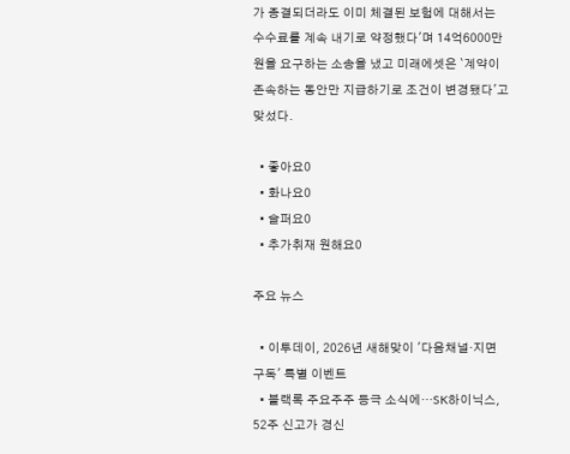가 종결되더라도 이미 체결된 보험에 대해서는 수수료를 계속 내기로 약정했다'며 14억6000만원을 요구하는 소송을 냈고 미래에셋은 `계약이 존속하는 동안만 지급하기로 조건이 변경됐다'고 맞섰다.

  • 좋아요0
  • 화나요0
  • 슬퍼요0
  • 추가취재 원해요0

주요 뉴스

  • 이투데이, 2026년 새해맞이 '다음채널·지면 구독' 특별 이벤트
  • 블랙록 주요주주 등극 소식에…SK하이닉스, 52주 신고가 경신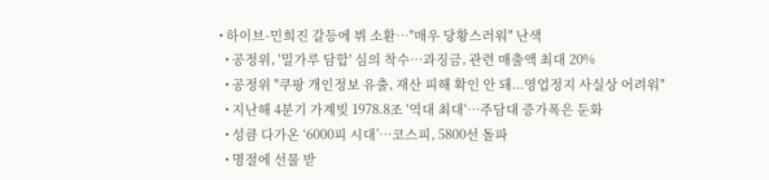• 하이브-민희진 갈등에 뷔 소환⋯"매우 당황스러워" 난색
  • 공정위, '밀가루 담합' 심의 착수…과징금, 관련 매출액 최대 20%
  • 공정위 "쿠팡 개인정보 유출, 재산 피해 확인 안 돼...영업정지 사실상 어려워"
  • 지난해 4분기 가계빚 1978.8조 '역대 최대'⋯주담대 증가폭은 둔화
  • 성큼 다가온 ‘6000피 시대’⋯코스피, 5800선 돌파
  • 명절에 선물 받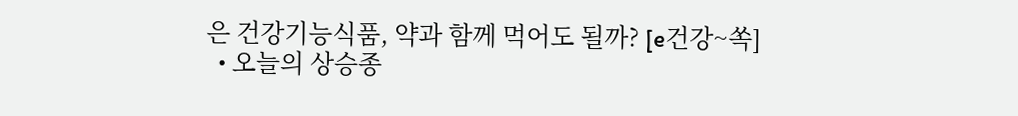은 건강기능식품, 약과 함께 먹어도 될까? [e건강~쏙]
  • 오늘의 상승종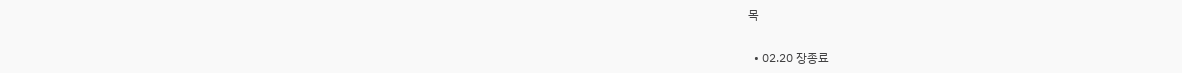목

  • 02.20 장종료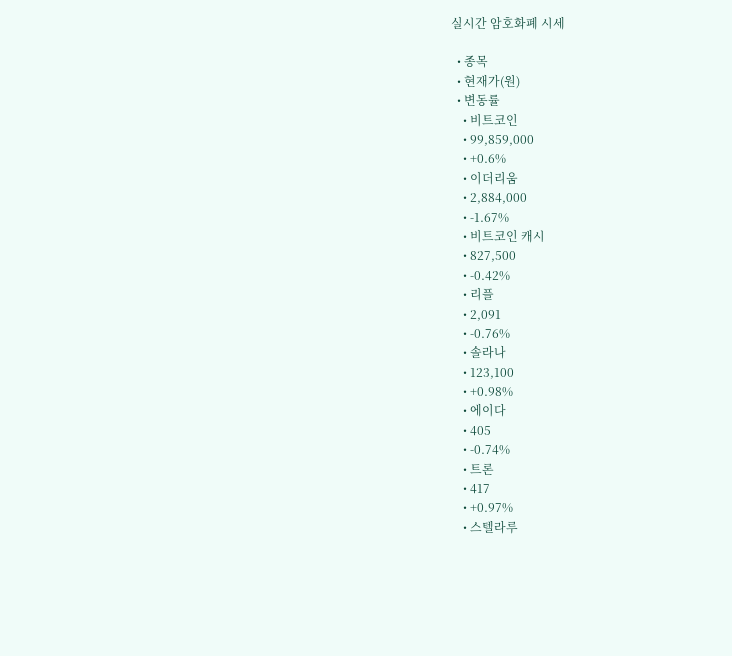실시간 암호화폐 시세

  • 종목
  • 현재가(원)
  • 변동률
    • 비트코인
    • 99,859,000
    • +0.6%
    • 이더리움
    • 2,884,000
    • -1.67%
    • 비트코인 캐시
    • 827,500
    • -0.42%
    • 리플
    • 2,091
    • -0.76%
    • 솔라나
    • 123,100
    • +0.98%
    • 에이다
    • 405
    • -0.74%
    • 트론
    • 417
    • +0.97%
    • 스텔라루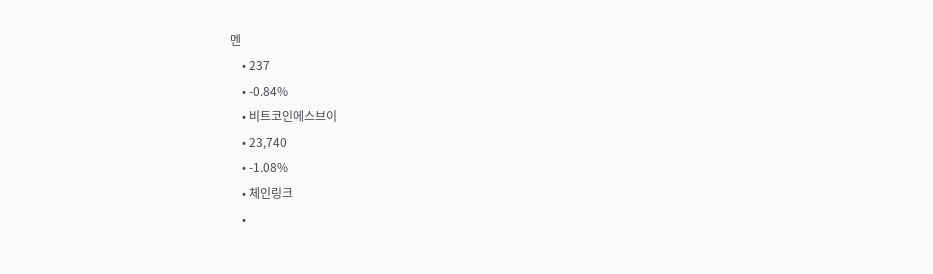멘
    • 237
    • -0.84%
    • 비트코인에스브이
    • 23,740
    • -1.08%
    • 체인링크
    •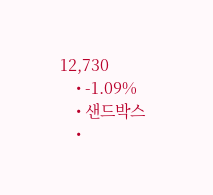12,730
    • -1.09%
    • 샌드박스
    •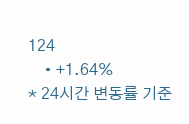124
    • +1.64%
* 24시간 변동률 기준